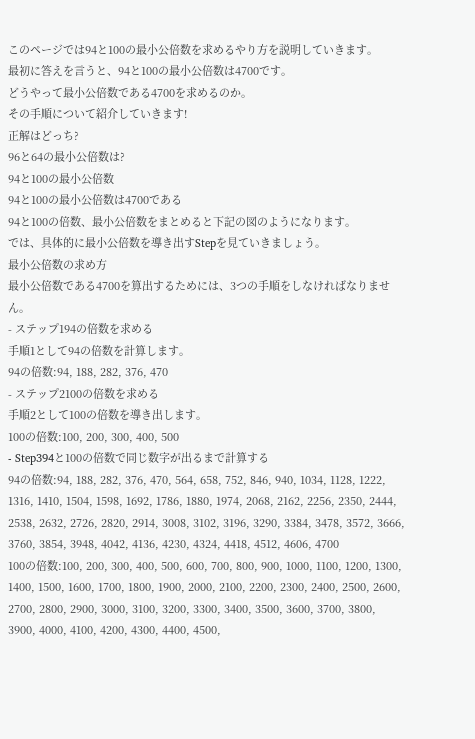このページでは94と100の最小公倍数を求めるやり方を説明していきます。
最初に答えを言うと、94と100の最小公倍数は4700です。
どうやって最小公倍数である4700を求めるのか。
その手順について紹介していきます!
正解はどっち?
96と64の最小公倍数は?
94と100の最小公倍数
94と100の最小公倍数は4700である
94と100の倍数、最小公倍数をまとめると下記の図のようになります。
では、具体的に最小公倍数を導き出すStepを見ていきましょう。
最小公倍数の求め方
最小公倍数である4700を算出するためには、3つの手順をしなければなりません。
- ステップ194の倍数を求める
手順1として94の倍数を計算します。
94の倍数:94, 188, 282, 376, 470
- ステップ2100の倍数を求める
手順2として100の倍数を導き出します。
100の倍数:100, 200, 300, 400, 500
- Step394と100の倍数で同じ数字が出るまで計算する
94の倍数:94, 188, 282, 376, 470, 564, 658, 752, 846, 940, 1034, 1128, 1222, 1316, 1410, 1504, 1598, 1692, 1786, 1880, 1974, 2068, 2162, 2256, 2350, 2444, 2538, 2632, 2726, 2820, 2914, 3008, 3102, 3196, 3290, 3384, 3478, 3572, 3666, 3760, 3854, 3948, 4042, 4136, 4230, 4324, 4418, 4512, 4606, 4700
100の倍数:100, 200, 300, 400, 500, 600, 700, 800, 900, 1000, 1100, 1200, 1300, 1400, 1500, 1600, 1700, 1800, 1900, 2000, 2100, 2200, 2300, 2400, 2500, 2600, 2700, 2800, 2900, 3000, 3100, 3200, 3300, 3400, 3500, 3600, 3700, 3800, 3900, 4000, 4100, 4200, 4300, 4400, 4500,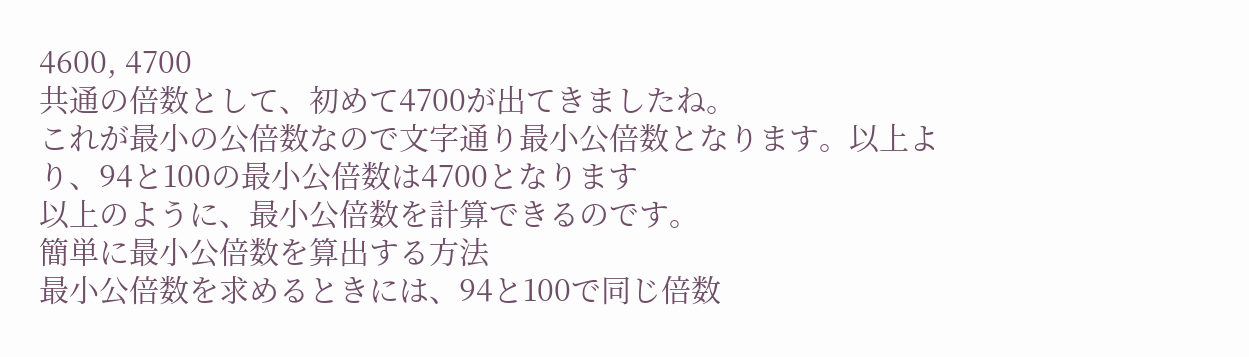4600, 4700
共通の倍数として、初めて4700が出てきましたね。
これが最小の公倍数なので文字通り最小公倍数となります。以上より、94と100の最小公倍数は4700となります
以上のように、最小公倍数を計算できるのです。
簡単に最小公倍数を算出する方法
最小公倍数を求めるときには、94と100で同じ倍数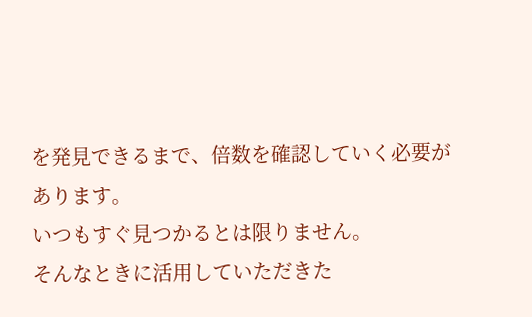を発見できるまで、倍数を確認していく必要があります。
いつもすぐ見つかるとは限りません。
そんなときに活用していただきた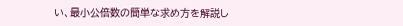い、最小公倍数の簡単な求め方を解説し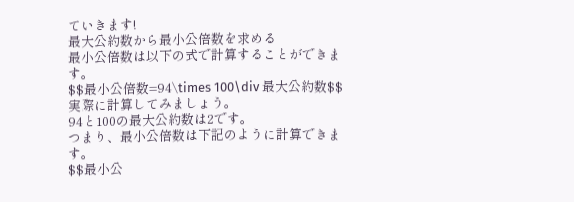ていきます!
最大公約数から最小公倍数を求める
最小公倍数は以下の式で計算することができます。
$$最小公倍数=94\times 100\div 最大公約数$$
実際に計算してみましょう。
94と100の最大公約数は2です。
つまり、最小公倍数は下記のように計算できます。
$$最小公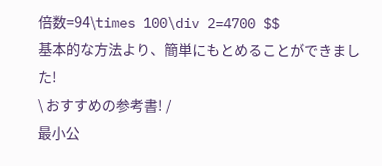倍数=94\times 100\div 2=4700 $$
基本的な方法より、簡単にもとめることができました!
\ おすすめの参考書! /
最小公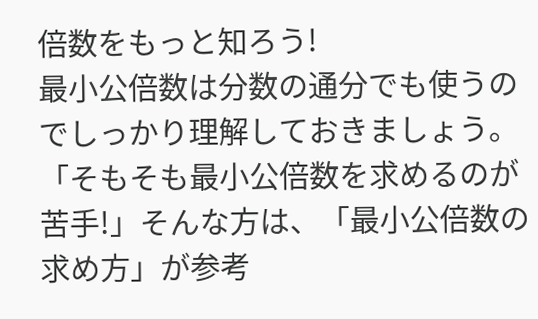倍数をもっと知ろう!
最小公倍数は分数の通分でも使うのでしっかり理解しておきましょう。
「そもそも最小公倍数を求めるのが苦手!」そんな方は、「最小公倍数の求め方」が参考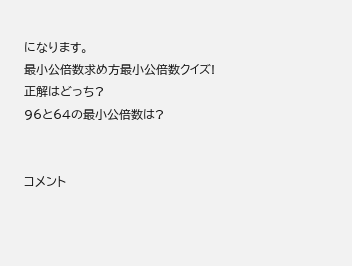になります。
最小公倍数求め方最小公倍数クイズ!
正解はどっち?
96と64の最小公倍数は?


コメント